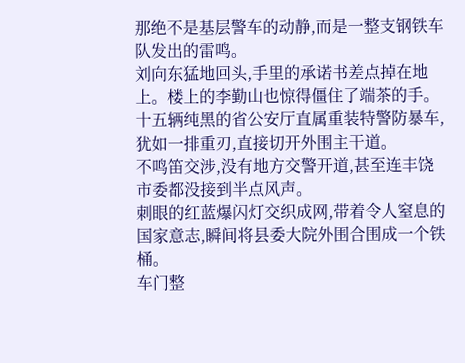那绝不是基层警车的动静,而是一整支钢铁车队发出的雷鸣。
刘向东猛地回头,手里的承诺书差点掉在地上。楼上的李勤山也惊得僵住了端茶的手。
十五辆纯黑的省公安厅直属重装特警防暴车,犹如一排重刃,直接切开外围主干道。
不鸣笛交涉,没有地方交警开道,甚至连丰饶市委都没接到半点风声。
刺眼的红蓝爆闪灯交织成网,带着令人窒息的国家意志,瞬间将县委大院外围合围成一个铁桶。
车门整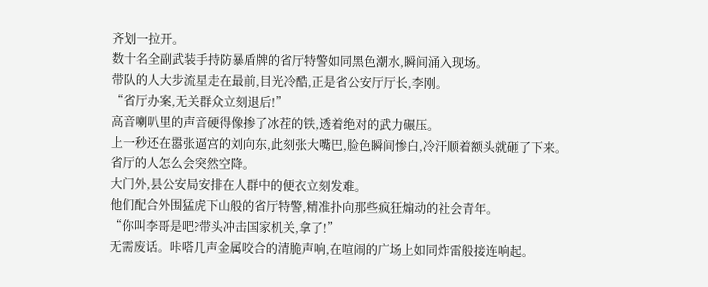齐划一拉开。
数十名全副武装手持防暴盾牌的省厅特警如同黑色潮水,瞬间涌入现场。
带队的人大步流星走在最前,目光冷酷,正是省公安厅厅长,李刚。
“省厅办案,无关群众立刻退后!”
高音喇叭里的声音硬得像掺了冰茬的铁,透着绝对的武力碾压。
上一秒还在嚣张逼宫的刘向东,此刻张大嘴巴,脸色瞬间惨白,冷汗顺着额头就砸了下来。
省厅的人怎么会突然空降。
大门外,县公安局安排在人群中的便衣立刻发难。
他们配合外围猛虎下山般的省厅特警,精准扑向那些疯狂煽动的社会青年。
“你叫李哥是吧?带头冲击国家机关,拿了!”
无需废话。咔嗒几声金属咬合的清脆声响,在喧闹的广场上如同炸雷般接连响起。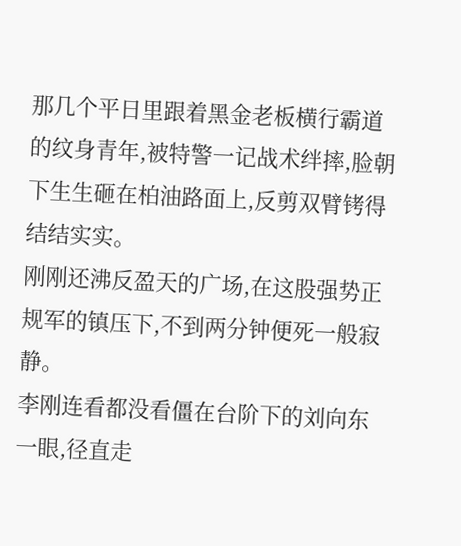那几个平日里跟着黑金老板横行霸道的纹身青年,被特警一记战术绊摔,脸朝下生生砸在柏油路面上,反剪双臂铐得结结实实。
刚刚还沸反盈天的广场,在这股强势正规军的镇压下,不到两分钟便死一般寂静。
李刚连看都没看僵在台阶下的刘向东一眼,径直走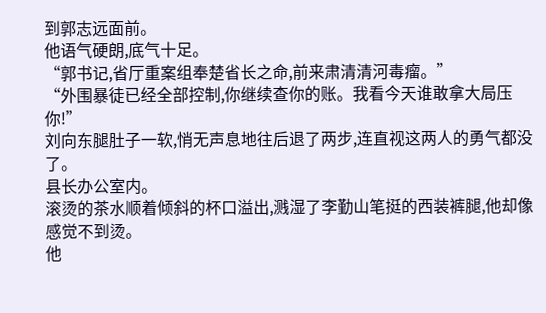到郭志远面前。
他语气硬朗,底气十足。
“郭书记,省厅重案组奉楚省长之命,前来肃清清河毒瘤。”
“外围暴徒已经全部控制,你继续查你的账。我看今天谁敢拿大局压你!”
刘向东腿肚子一软,悄无声息地往后退了两步,连直视这两人的勇气都没了。
县长办公室内。
滚烫的茶水顺着倾斜的杯口溢出,溅湿了李勤山笔挺的西装裤腿,他却像感觉不到烫。
他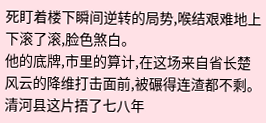死盯着楼下瞬间逆转的局势,喉结艰难地上下滚了滚,脸色煞白。
他的底牌,市里的算计,在这场来自省长楚风云的降维打击面前,被碾得连渣都不剩。
清河县这片捂了七八年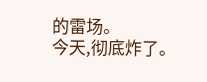的雷场。
今天,彻底炸了。